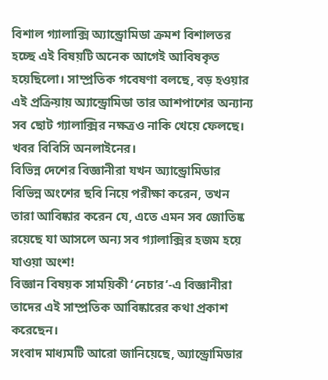বিশাল গ্যালাক্সি অ্যান্ড্রোমিডা ক্রমশ বিশালতর হচ্ছে এই বিষয়টি অনেক আগেই আবিষকৃত হয়েছিলো। সাম্প্রতিক গবেষণা বলছে, বড় হওয়ার এই প্রক্রিয়ায় অ্যান্ড্রোমিডা তার আশপাশের অন্যান্য সব ছোট গ্যালাক্সির নক্ষত্রও নাকি খেয়ে ফেলছে। খবর বিবিসি অনলাইনের।
বিভিন্ন দেশের বিজ্ঞানীরা যখন অ্যান্ড্রোমিডার বিভিন্ন অংশের ছবি নিয়ে পরীক্ষা করেন, তখন তারা আবিষ্কার করেন যে, এতে এমন সব জোতিষ্ক রয়েছে যা আসলে অন্য সব গ্যালাক্সির হজম হয়ে যাওয়া অংশ!
বিজ্ঞান বিষয়ক সাময়িকী ‘নেচার’-এ বিজ্ঞানীরা তাদের এই সাম্প্রতিক আবিষ্কারের কথা প্রকাশ করেছেন।
সংবাদ মাধ্যমটি আরো জানিয়েছে, অ্যান্ড্রোমিডার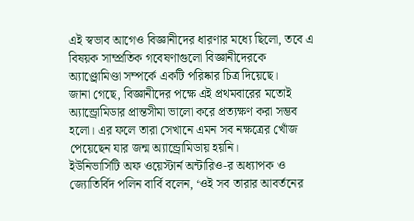এই স্বভাব আগেও বিজ্ঞানীদের ধারণার মধ্যে ছিলো, তবে এ বিষয়ক সাম্প্রতিক গবেষণাগুলো বিজ্ঞানীদেরকে অ্যাণ্ড্রোমিণ্ডা সম্পর্কে একটি পরিষ্কার চিত্র দিয়েছে।
জানা গেছে, বিজ্ঞানীদের পক্ষে এই প্রথমবারের মতোই অ্যান্ড্রোমিডার প্রান্তসীমা ভালো করে প্রত্যক্ষণ করা সম্ভব হলো। এর ফলে তারা সেখানে এমন সব নক্ষত্রের খোঁজ পেয়েছেন যার জন্ম অ্যান্ড্রোমিডায় হয়নি।
ইউনিভার্সিটি অফ ওয়েস্টার্ন অন্টারিও-র অধ্যাপক ও জ্যোতির্বিদ পলিন বার্বি বলেন, ‘ওই সব তারার আবর্তনের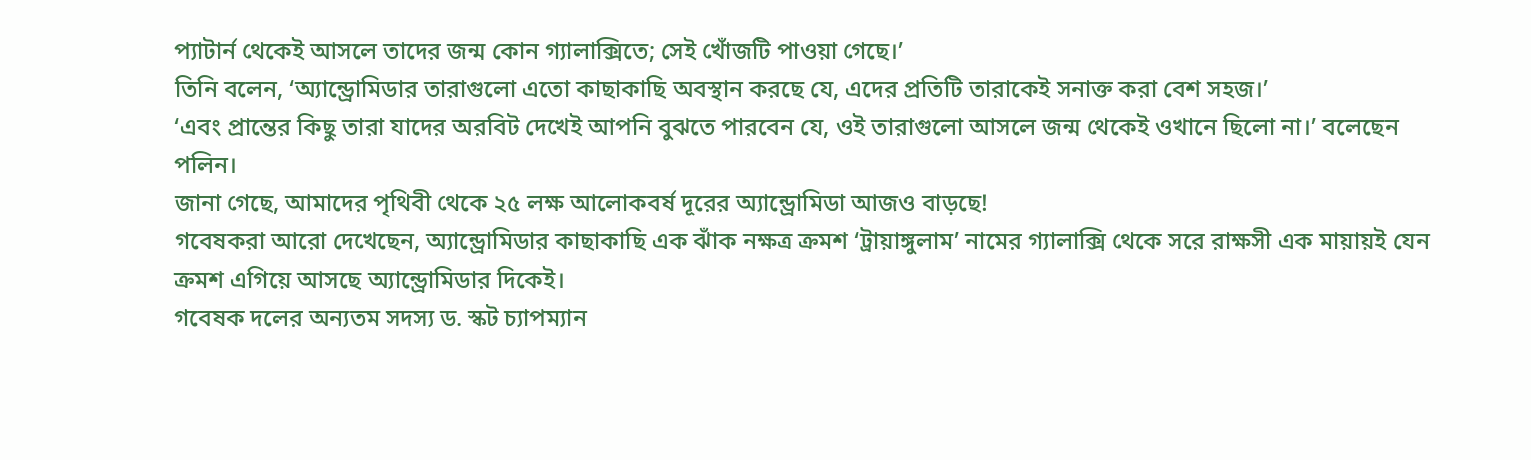প্যাটার্ন থেকেই আসলে তাদের জন্ম কোন গ্যালাক্সিতে; সেই খোঁজটি পাওয়া গেছে।’
তিনি বলেন, ‘অ্যান্ড্রোমিডার তারাগুলো এতো কাছাকাছি অবস্থান করছে যে, এদের প্রতিটি তারাকেই সনাক্ত করা বেশ সহজ।’
‘এবং প্রান্তের কিছু তারা যাদের অরবিট দেখেই আপনি বুঝতে পারবেন যে, ওই তারাগুলো আসলে জন্ম থেকেই ওখানে ছিলো না।’ বলেছেন পলিন।
জানা গেছে, আমাদের পৃথিবী থেকে ২৫ লক্ষ আলোকবর্ষ দূরের অ্যান্ড্রোমিডা আজও বাড়ছে!
গবেষকরা আরো দেখেছেন, অ্যান্ড্রোমিডার কাছাকাছি এক ঝাঁক নক্ষত্র ক্রমশ ‘ট্রায়াঙ্গুলাম’ নামের গ্যালাক্সি থেকে সরে রাক্ষসী এক মায়ায়ই যেন ক্রমশ এগিয়ে আসছে অ্যান্ড্রোমিডার দিকেই।
গবেষক দলের অন্যতম সদস্য ড. স্কট চ্যাপম্যান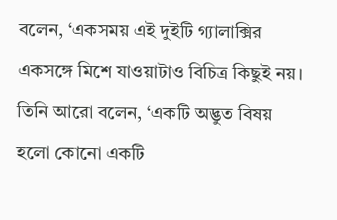বলেন, ‘একসময় এই দুইটি গ্যালাক্সির একসঙ্গে মিশে যাওয়াটাও বিচিত্র কিছুই নয়। তিনি আরো বলেন, ‘একটি অদ্ভুত বিষয় হলো কোনো একটি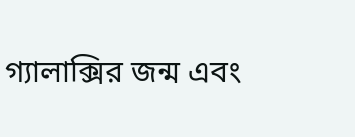গ্যালাক্সির জন্ম এবং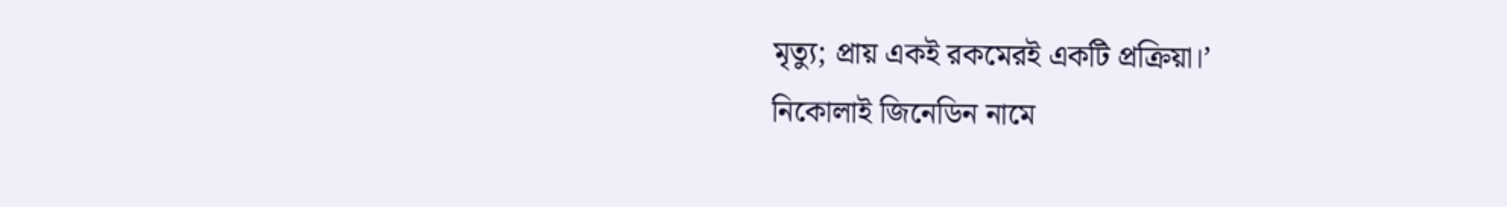মৃত্যু; প্রায় একই রকমেরই একটি প্রক্রিয়া।’
নিকোলাই জিনেডিন নামে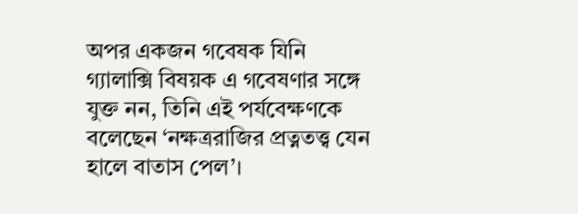অপর একজন গবেষক যিনি গ্যালাক্সি বিষয়ক এ গবেষণার সঙ্গে যুক্ত নন, তিনি এই পর্যবেক্ষণকে বলেছেন ‘নক্ষত্ররাজির প্রত্নতত্ত্ব যেন হালে বাতাস পেল’।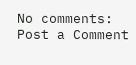No comments:
Post a Comment